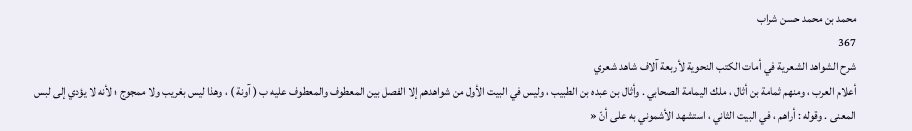محمد بن محمد حسن شراب
367
شرح الشواهد الشعرية في أمات الكتب النحوية لأربعة آلاف شاهد شعري
أعلام العرب ، ومنهم ثمامة بن أثال ، ملك اليمامة الصحابي . وأثال بن عبده بن الطبيب ، وليس في البيت الأول من شواهدهم إلا الفصل بين المعطوف والمعطوف عليه ب ( آونة ) ، وهذا ليس بغريب ولا ممجوج ؛ لأنه لا يؤدي إلى لبس المعنى . وقوله : أراهم ، في البيت الثاني ، استشهد الأشموني به على أنّ «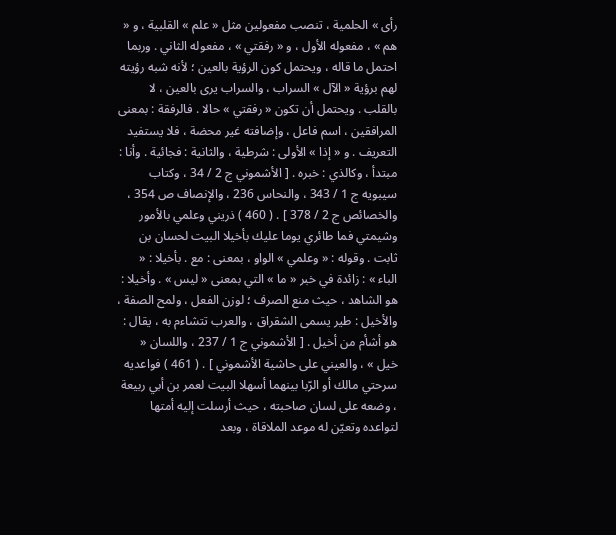رأى » الحلمية ، تنصب مفعولين مثل « علم » القلبية ، و « هم » ، مفعوله الأول ، و « رفقتي » ، مفعوله الثاني . وربما احتمل ما قاله ، ويحتمل كون الرؤية بالعين ؛ لأنه شبه رؤيته لهم برؤية « الآل » السراب ، والسراب يرى بالعين ، لا بالقلب . ويحتمل أن تكون « رفقتي » حالا . فالرفقة : بمعنى المرافقين ، اسم فاعل ، وإضافته غير محضة ، فلا يستفيد التعريف . و « إذا » الأولى : شرطية ، والثانية : فجائية . وأنا : مبتدأ ، وكالذي : خبره . [ الأشموني ج 2 / 34 ، وكتاب سيبويه ج 1 / 343 ، والنحاس 236 ، والإنصاف ص 354 ، والخصائص ج 2 / 378 ] . ( 460 ) ذريني وعلمي بالأمور وشيمتي فما طائري يوما عليك بأخيلا البيت لحسان بن ثابت . وقوله : « وعلمي » الواو ، بمعنى : مع . بأخيلا : « الباء » : زائدة في خبر « ما » التي بمعنى « ليس » . وأخيلا : هو الشاهد ، حيث منع الصرف ؛ لوزن الفعل ، ولمح الصفة ، والأخيل : طير يسمى الشقراق ، والعرب تتشاءم به ، يقال : هو أشأم من أخيل . [ الأشموني ج 1 / 237 ، واللسان « خيل » ، والعيني على حاشية الأشموني ] . ( 461 ) فواعديه سرحتي مالك أو الرّبا بينهما أسهلا البيت لعمر بن أبي ربيعة ، وضعه على لسان صاحبته ، حيث أرسلت إليه أمتها لتواعده وتعيّن له موعد الملاقاة ، وبعد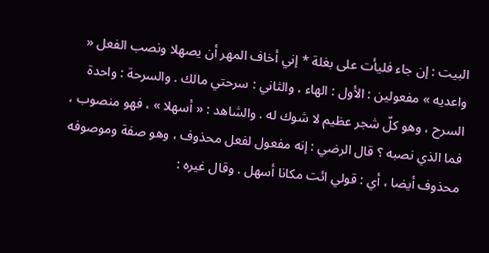البيت : إن جاء فليأت على بغلة * إني أخاف المهر أن يصهلا ونصب الفعل « واعديه » مفعولين : الأول : الهاء ، والثاني : سرحتي مالك . والسرحة : واحدة السرح ، وهو كلّ شجر عظيم لا شوك له . والشاهد : « أسهلا » ، فهو منصوب ، فما الذي نصبه ؟ قال الرضي : إنه مفعول لفعل محذوف ، وهو صفة وموصوفه محذوف أيضا ، أي : قولي ائت مكانا أسهل . وقال غيره :